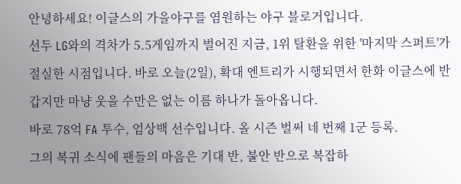안녕하세요! 이글스의 가을야구를 염원하는 야구 블로거입니다.
선두 LG와의 격차가 5.5게임까지 벌어진 지금, 1위 탈환을 위한 '마지막 스퍼트'가 절실한 시점입니다. 바로 오늘(2일), 확대 엔트리가 시행되면서 한화 이글스에 반갑지만 마냥 웃을 수만은 없는 이름 하나가 돌아옵니다.
바로 78억 FA 투수, 엄상백 선수입니다. 올 시즌 벌써 네 번째 1군 등록.
그의 복귀 소식에 팬들의 마음은 기대 반, 불안 반으로 복잡하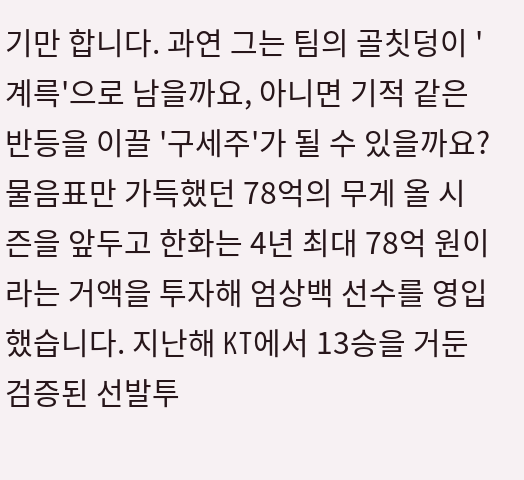기만 합니다. 과연 그는 팀의 골칫덩이 '계륵'으로 남을까요, 아니면 기적 같은 반등을 이끌 '구세주'가 될 수 있을까요?
물음표만 가득했던 78억의 무게 올 시즌을 앞두고 한화는 4년 최대 78억 원이라는 거액을 투자해 엄상백 선수를 영입했습니다. 지난해 KT에서 13승을 거둔 검증된 선발투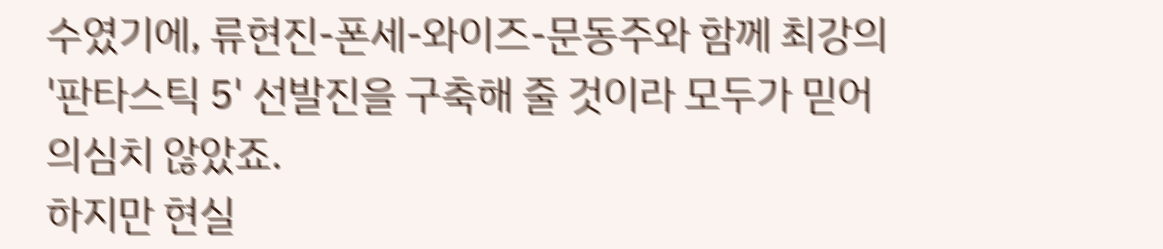수였기에, 류현진-폰세-와이즈-문동주와 함께 최강의 '판타스틱 5' 선발진을 구축해 줄 것이라 모두가 믿어 의심치 않았죠.
하지만 현실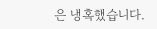은 냉혹했습니다.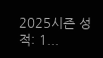2025시즌 성적: 1...